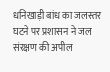धनिखाड़ी बांध का जलस्तर घटने पर प्रशासन ने जल संरक्षण की अपील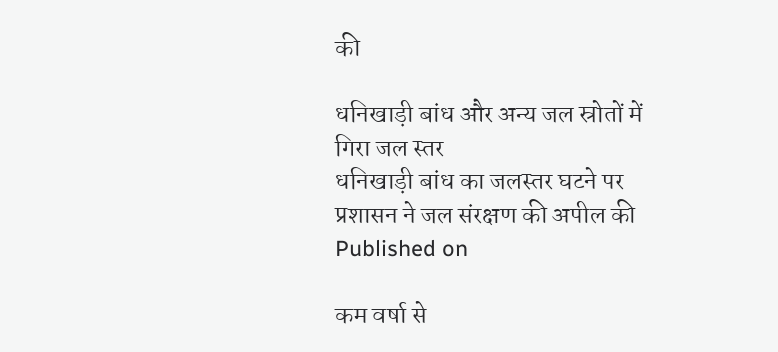की

धनिखाड़ी बांध और अन्य जल स्रोतों में गिरा जल स्तर
धनिखाड़ी बांध का जलस्तर घटने पर प्रशासन ने जल संरक्षण की अपील की
Published on

कम वर्षा से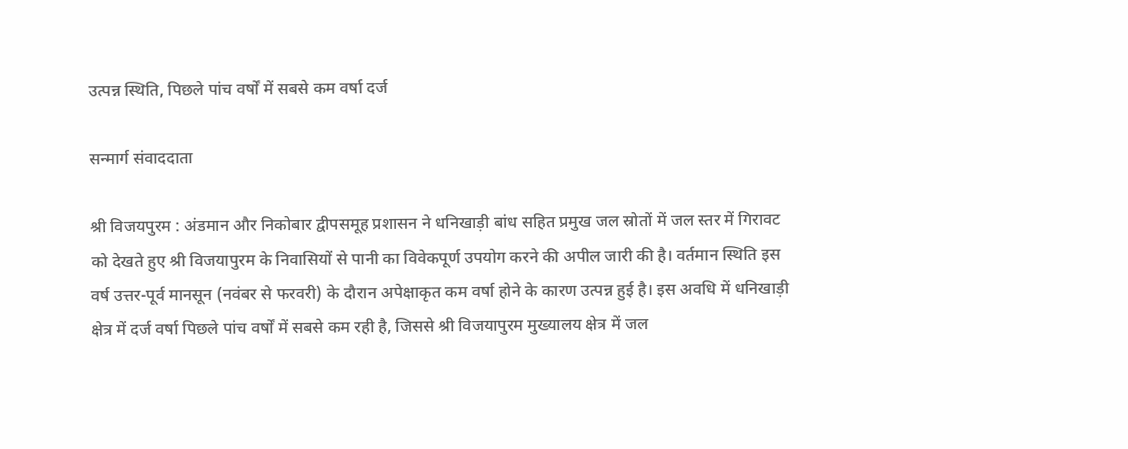उत्पन्न स्थिति, पिछले पांच वर्षों में सबसे कम वर्षा दर्ज

सन्मार्ग संवाददाता

श्री विजयपुरम : अंडमान और निकोबार द्वीपसमूह प्रशासन ने धनिखाड़ी बांध सहित प्रमुख जल स्रोतों में जल स्तर में गिरावट को देखते हुए श्री विजयापुरम के निवासियों से पानी का विवेकपूर्ण उपयोग करने की अपील जारी की है। वर्तमान स्थिति इस वर्ष उत्तर-पूर्व मानसून (नवंबर से फरवरी) के दौरान अपेक्षाकृत कम वर्षा होने के कारण उत्पन्न हुई है। इस अवधि में धनिखाड़ी क्षेत्र में दर्ज वर्षा पिछले पांच वर्षों में सबसे कम रही है, जिससे श्री विजयापुरम मुख्यालय क्षेत्र में जल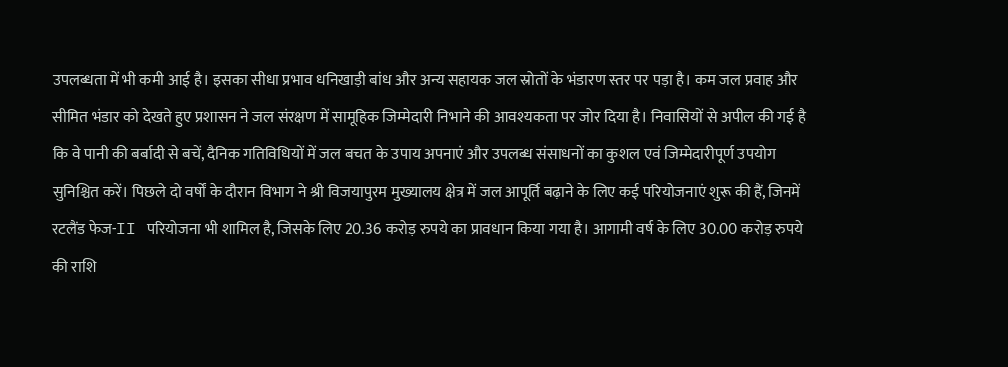उपलब्धता में भी कमी आई है। इसका सीधा प्रभाव धनिखाड़ी बांध और अन्य सहायक जल स्रोतों के भंडारण स्तर पर पड़ा है। कम जल प्रवाह और सीमित भंडार को देखते हुए प्रशासन ने जल संरक्षण में सामूहिक जिम्मेदारी निभाने की आवश्यकता पर जोर दिया है। निवासियों से अपील की गई है कि वे पानी की बर्बादी से बचें, दैनिक गतिविधियों में जल बचत के उपाय अपनाएं और उपलब्ध संसाधनों का कुशल एवं जिम्मेदारीपूर्ण उपयोग सुनिश्चित करें। पिछले दो वर्षों के दौरान विभाग ने श्री विजयापुरम मुख्यालय क्षेत्र में जल आपूर्ति बढ़ाने के लिए कई परियोजनाएं शुरू की हैं, जिनमें रटलैंड फेज-II परियोजना भी शामिल है, जिसके लिए 20.36 करोड़ रुपये का प्रावधान किया गया है। आगामी वर्ष के लिए 30.00 करोड़ रुपये की राशि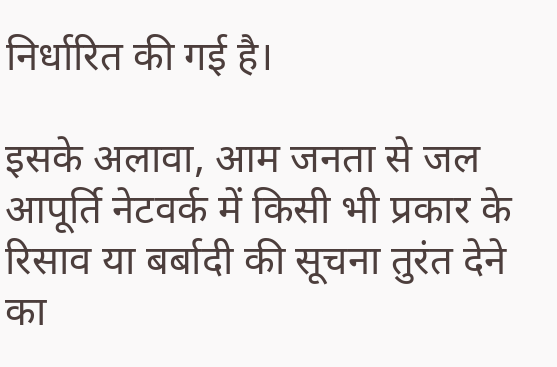निर्धारित की गई है।

इसके अलावा, आम जनता से जल आपूर्ति नेटवर्क में किसी भी प्रकार के रिसाव या बर्बादी की सूचना तुरंत देने का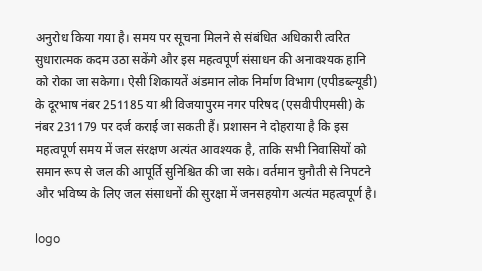अनुरोध किया गया है। समय पर सूचना मिलने से संबंधित अधिकारी त्वरित सुधारात्मक कदम उठा सकेंगे और इस महत्वपूर्ण संसाधन की अनावश्यक हानि को रोका जा सकेगा। ऐसी शिकायतें अंडमान लोक निर्माण विभाग (एपीडब्ल्यूडी) के दूरभाष नंबर 251185 या श्री विजयापुरम नगर परिषद (एसवीपीएमसी) के नंबर 231179 पर दर्ज कराई जा सकती हैं। प्रशासन ने दोहराया है कि इस महत्वपूर्ण समय में जल संरक्षण अत्यंत आवश्यक है, ताकि सभी निवासियों को समान रूप से जल की आपूर्ति सुनिश्चित की जा सके। वर्तमान चुनौती से निपटने और भविष्य के लिए जल संसाधनों की सुरक्षा में जनसहयोग अत्यंत महत्वपूर्ण है।

logo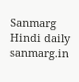Sanmarg Hindi daily
sanmarg.in